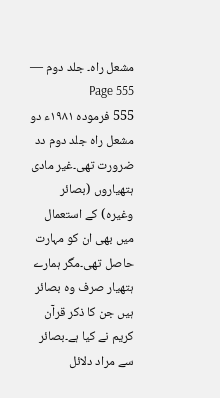مشعل راہ۔ جلد دوم — Page 555
555 فرموده ۱۹۸۱ء دو مشعل راه جلد دوم دد ضرورت تھی۔غیر مادی ہتھیاروں (بصائر وغیرہ) کے استعمال میں بھی ان کو مہارت حاصل تھی۔مگر ہمارے ہتھیار صرف وہ بصائر ہیں جن کا ذکر قرآن کریم نے کیا ہے۔بصائر سے مراد دلائل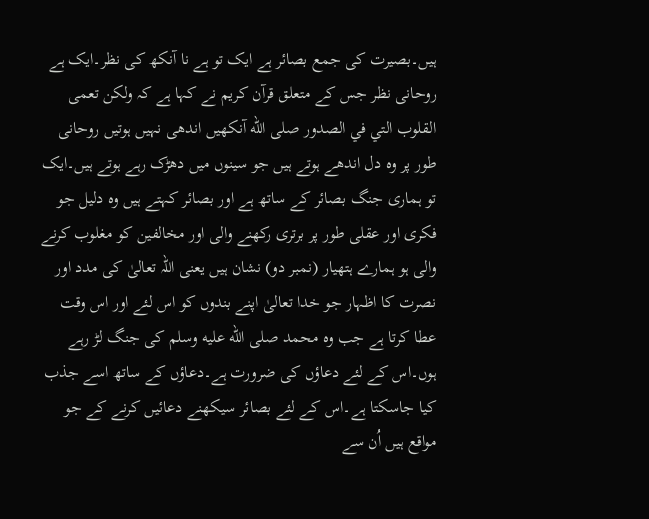ہیں۔بصیرت کی جمع بصائر ہے ایک تو ہے نا آنکھ کی نظر۔ایک ہے روحانی نظر جس کے متعلق قرآن کریم نے کہا ہے کہ ولكن تعمى القلوب التي في الصدور صلى الله آنکھیں اندھی نہیں ہوتیں روحانی طور پر وہ دل اندھے ہوتے ہیں جو سینوں میں دھڑک رہے ہوتے ہیں۔ایک تو ہماری جنگ بصائر کے ساتھ ہے اور بصائر کہتے ہیں وہ دلیل جو فکری اور عقلی طور پر برتری رکھنے والی اور مخالفین کو مغلوب کرنے والی ہو ہمارے ہتھیار (نمبر دو) نشان ہیں یعنی اللہ تعالیٰ کی مدد اور نصرت کا اظہار جو خدا تعالیٰ اپنے بندوں کو اس لئے اور اس وقت عطا کرتا ہے جب وہ محمد صلى الله عليه وسلم کی جنگ لڑ رہے ہوں۔اس کے لئے دعاؤں کی ضرورت ہے۔دعاؤں کے ساتھ اسے جذب کیا جاسکتا ہے۔اس کے لئے بصائر سیکھنے دعائیں کرنے کے جو مواقع ہیں اُن سے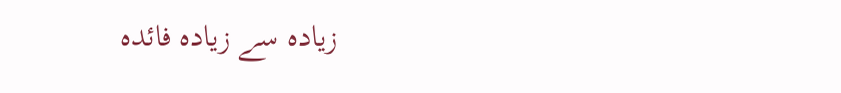زیادہ سے زیادہ فائدہ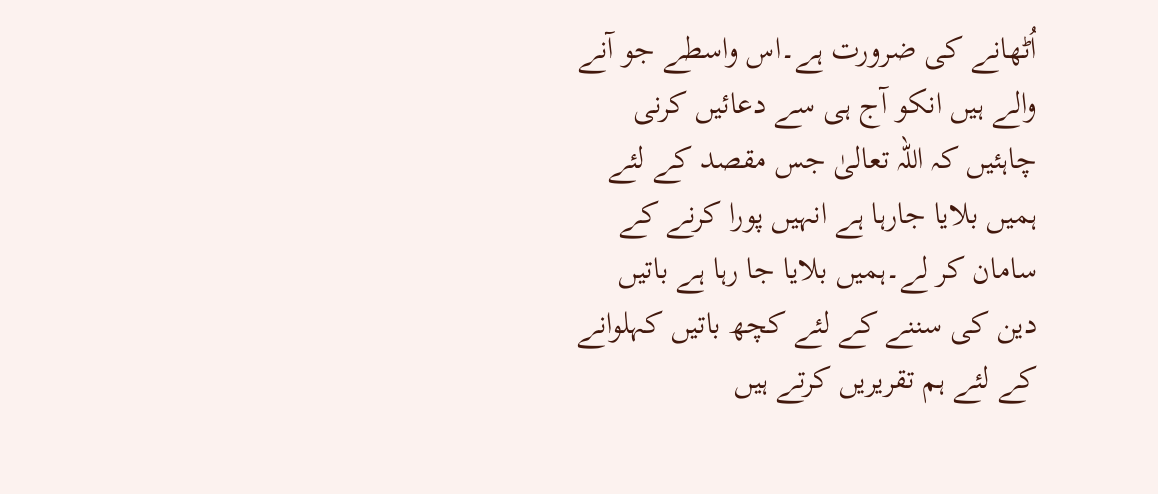اُٹھانے کی ضرورت ہے۔اس واسطے جو آنے والے ہیں انکو آج ہی سے دعائیں کرنی چاہئیں کہ اللہ تعالیٰ جس مقصد کے لئے ہمیں بلایا جارہا ہے انہیں پورا کرنے کے سامان کر لے۔ہمیں بلایا جا رہا ہے باتیں دین کی سننے کے لئے کچھ باتیں کہلوانے کے لئے ہم تقریریں کرتے ہیں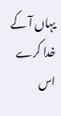یہاں آ کے خدا کرے اس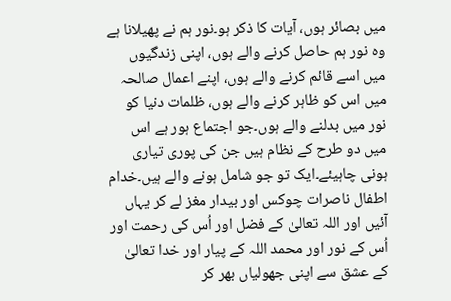میں بصائر ہوں، آیات کا ذکر ہو۔نور ہم نے پھیلانا ہے وہ نور ہم حاصل کرنے والے ہوں، اپنی زندگیوں میں اسے قائم کرنے والے ہوں، اپنے اعمال صالحہ میں اس کو ظاہر کرنے والے ہوں، ظلمات دنیا کو نور میں بدلنے والے ہوں۔جو اجتماع ہور ہے اس میں دو طرح کے نظام ہیں جن کی پوری تیاری ہونی چاہیئے۔ایک تو جو شامل ہونے والے ہیں۔خدام اطفال ناصرات چوکس اور بیدار مغز لے کر یہاں آئیں اور اللہ تعالیٰ کے فضل اور اُس کی رحمت اور اُس کے نور اور محمد اللہ کے پیار اور خدا تعالیٰ کے عشق سے اپنی جھولیاں بھر کر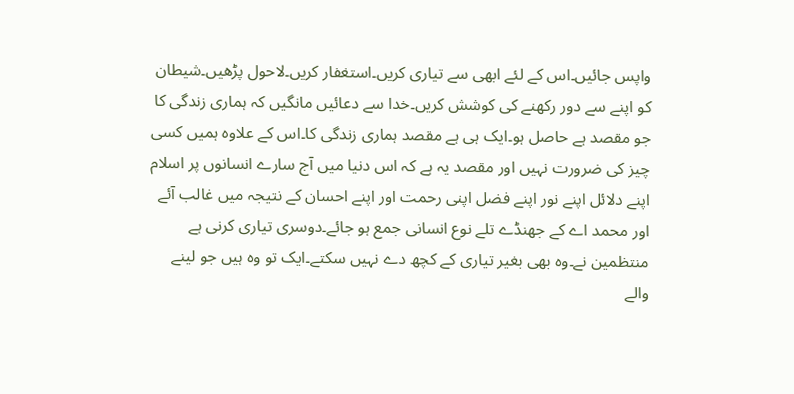واپس جائیں۔اس کے لئے ابھی سے تیاری کریں۔استغفار کریں۔لاحول پڑھیں۔شیطان کو اپنے سے دور رکھنے کی کوشش کریں۔خدا سے دعائیں مانگیں کہ ہماری زندگی کا جو مقصد ہے حاصل ہو۔ایک ہی ہے مقصد ہماری زندگی کا۔اس کے علاوہ ہمیں کسی چیز کی ضرورت نہیں اور مقصد یہ ہے کہ اس دنیا میں آج سارے انسانوں پر اسلام اپنے دلائل اپنے نور اپنے فضل اپنی رحمت اور اپنے احسان کے نتیجہ میں غالب آئے اور محمد اے کے جھنڈے تلے نوع انسانی جمع ہو جائے۔دوسری تیاری کرنی ہے منتظمین نے۔وہ بھی بغیر تیاری کے کچھ دے نہیں سکتے۔ایک تو وہ ہیں جو لینے والے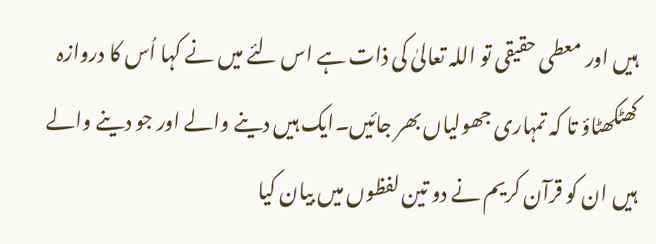ہیں اور معطی حقیقی تو اللہ تعالیٰ کی ذات ہے اس لئے میں نے کہا اُس کا دروازہ کھٹکھٹاؤ تا کہ تمہاری جھولیاں بھر جائیں۔ایک ہیں دینے والے اور جو دینے والے ہیں ان کو قرآن کریم نے دو تین لفظوں میں بیان کیا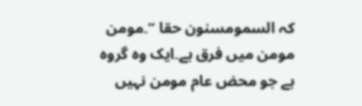کہ السمومسنون حقا “۔مومن مومن میں فرق ہے۔ایک وہ گروہ ہے جو محض عام مومن نہیں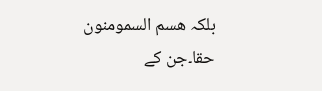بلکہ هسم السمومنون حقا۔جن کے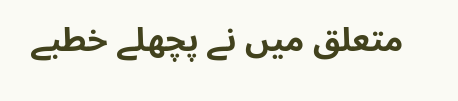متعلق میں نے پچھلے خطبے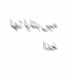میں بتایا تھا خدا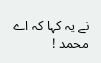نے یہ کہا کہ اے محمد !